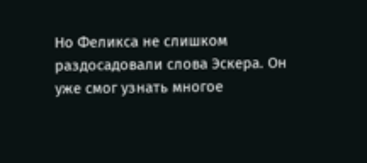Но Феликса не слишком раздосадовали слова Эскера. Он уже смог узнать многое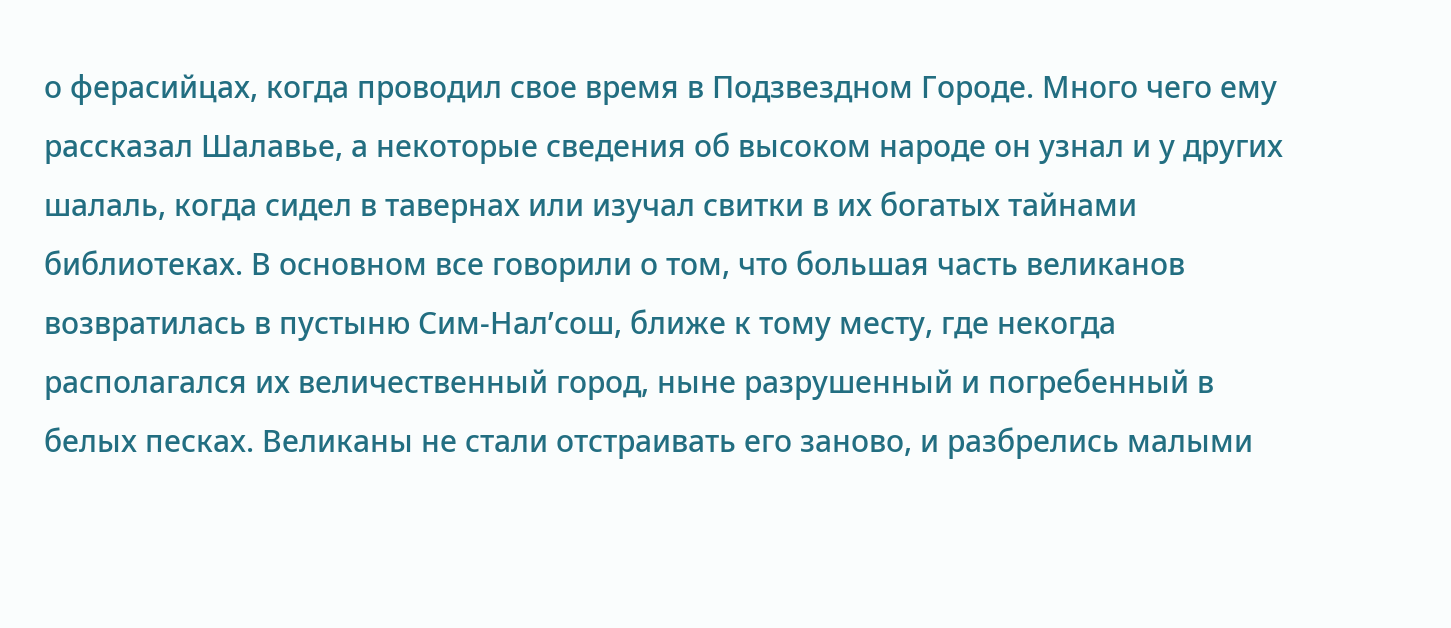о ферасийцах, когда проводил свое время в Подзвездном Городе. Много чего ему рассказал Шалавье, а некоторые сведения об высоком народе он узнал и у других шалаль, когда сидел в тавернах или изучал свитки в их богатых тайнами библиотеках. В основном все говорили о том, что большая часть великанов возвратилась в пустыню Сим-Нал’сош, ближе к тому месту, где некогда располагался их величественный город, ныне разрушенный и погребенный в белых песках. Великаны не стали отстраивать его заново, и разбрелись малыми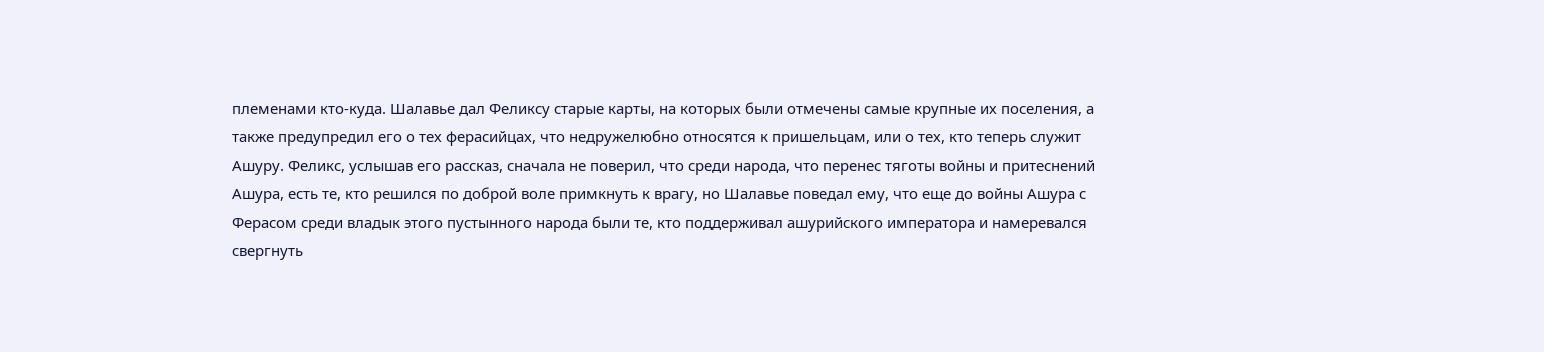племенами кто-куда. Шалавье дал Феликсу старые карты, на которых были отмечены самые крупные их поселения, а также предупредил его о тех ферасийцах, что недружелюбно относятся к пришельцам, или о тех, кто теперь служит Ашуру. Феликс, услышав его рассказ, сначала не поверил, что среди народа, что перенес тяготы войны и притеснений Ашура, есть те, кто решился по доброй воле примкнуть к врагу, но Шалавье поведал ему, что еще до войны Ашура с Ферасом среди владык этого пустынного народа были те, кто поддерживал ашурийского императора и намеревался свергнуть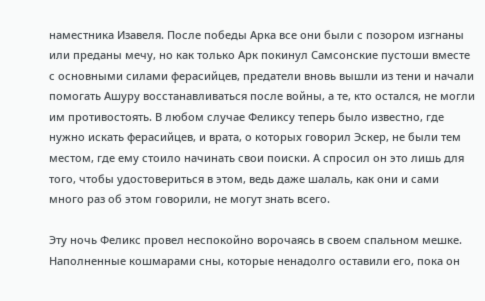наместника Изавеля. После победы Арка все они были с позором изгнаны или преданы мечу, но как только Арк покинул Самсонские пустоши вместе с основными силами ферасийцев, предатели вновь вышли из тени и начали помогать Ашуру восстанавливаться после войны, а те, кто остался, не могли им противостоять. В любом случае Феликсу теперь было известно, где нужно искать ферасийцев, и врата, о которых говорил Эскер, не были тем местом, где ему стоило начинать свои поиски. А спросил он это лишь для того, чтобы удостовериться в этом, ведь даже шалаль, как они и сами много раз об этом говорили, не могут знать всего.

Эту ночь Феликс провел неспокойно ворочаясь в своем спальном мешке. Наполненные кошмарами сны, которые ненадолго оставили его, пока он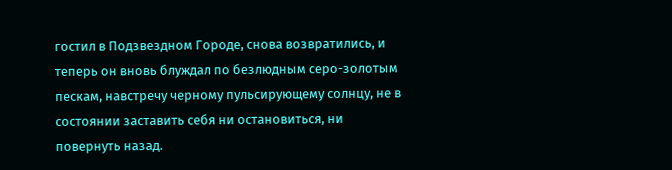гостил в Подзвездном Городе, снова возвратились, и теперь он вновь блуждал по безлюдным серо-золотым пескам, навстречу черному пульсирующему солнцу, не в состоянии заставить себя ни остановиться, ни повернуть назад.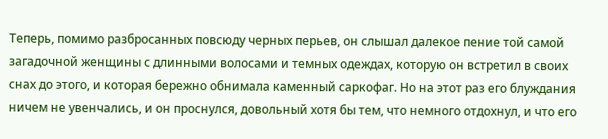Теперь, помимо разбросанных повсюду черных перьев, он слышал далекое пение той самой загадочной женщины с длинными волосами и темных одеждах, которую он встретил в своих снах до этого, и которая бережно обнимала каменный саркофаг. Но на этот раз его блуждания ничем не увенчались, и он проснулся, довольный хотя бы тем, что немного отдохнул, и что его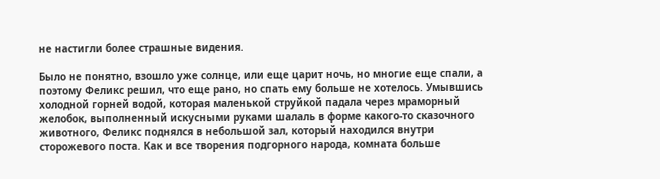не настигли более страшные видения.

Было не понятно, взошло уже солнце, или еще царит ночь, но многие еще спали, а поэтому Феликс решил, что еще рано, но спать ему больше не хотелось. Умывшись холодной горней водой, которая маленькой струйкой падала через мраморный желобок, выполненный искусными руками шалаль в форме какого-то сказочного животного, Феликс поднялся в небольшой зал, который находился внутри сторожевого поста. Как и все творения подгорного народа, комната больше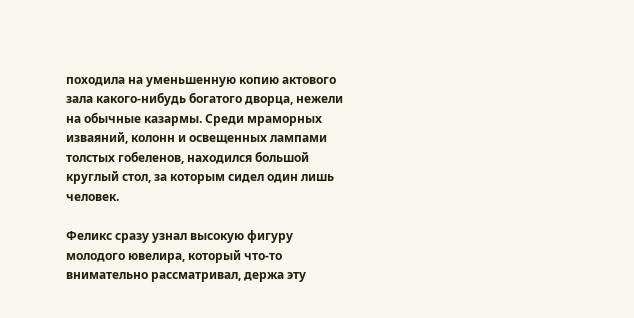походила на уменьшенную копию актового зала какого-нибудь богатого дворца, нежели на обычные казармы. Среди мраморных изваяний, колонн и освещенных лампами толстых гобеленов, находился большой круглый стол, за которым сидел один лишь человек.

Феликс сразу узнал высокую фигуру молодого ювелира, который что-то внимательно рассматривал, держа эту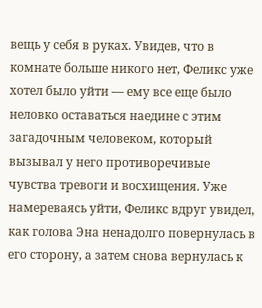вещь у себя в руках. Увидев, что в комнате больше никого нет, Феликс уже хотел было уйти — ему все еще было неловко оставаться наедине с этим загадочным человеком, который вызывал у него противоречивые чувства тревоги и восхищения. Уже намереваясь уйти, Феликс вдруг увидел, как голова Эна ненадолго повернулась в его сторону, а затем снова вернулась к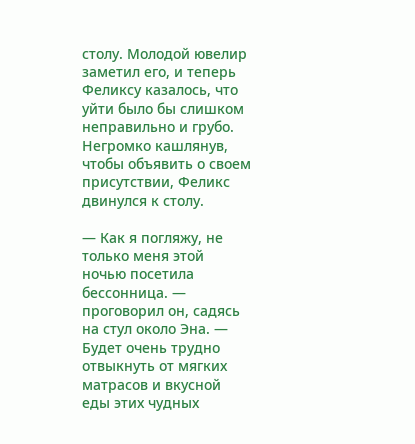столу. Молодой ювелир заметил его, и теперь Феликсу казалось, что уйти было бы слишком неправильно и грубо. Негромко кашлянув, чтобы объявить о своем присутствии, Феликс двинулся к столу.

— Как я погляжу, не только меня этой ночью посетила бессонница. — проговорил он, садясь на стул около Эна. — Будет очень трудно отвыкнуть от мягких матрасов и вкусной еды этих чудных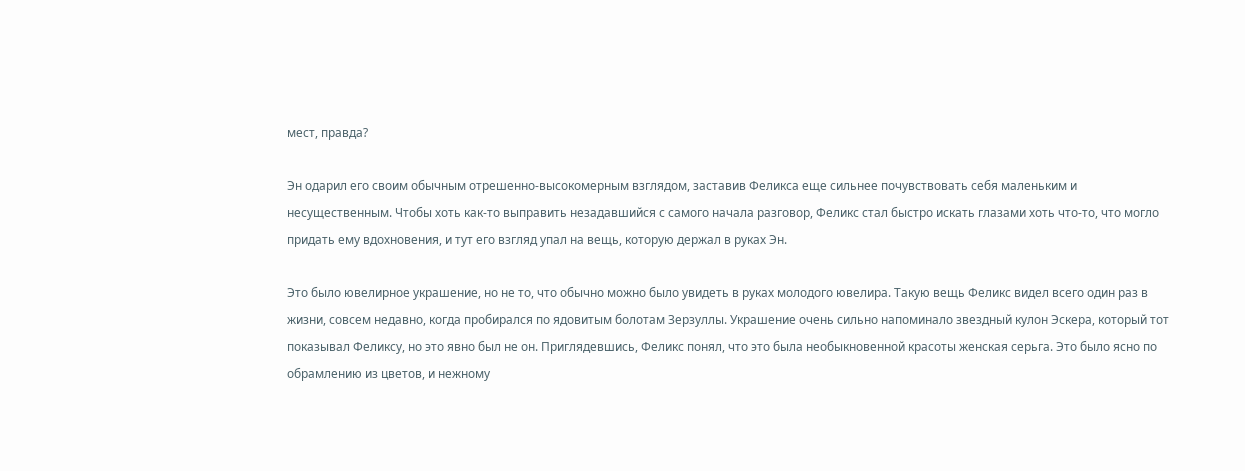мест, правда?

Эн одарил его своим обычным отрешенно-высокомерным взглядом, заставив Феликса еще сильнее почувствовать себя маленьким и несущественным. Чтобы хоть как-то выправить незадавшийся с самого начала разговор, Феликс стал быстро искать глазами хоть что-то, что могло придать ему вдохновения, и тут его взгляд упал на вещь, которую держал в руках Эн.

Это было ювелирное украшение, но не то, что обычно можно было увидеть в руках молодого ювелира. Такую вещь Феликс видел всего один раз в жизни, совсем недавно, когда пробирался по ядовитым болотам Зерзуллы. Украшение очень сильно напоминало звездный кулон Эскера, который тот показывал Феликсу, но это явно был не он. Приглядевшись, Феликс понял, что это была необыкновенной красоты женская серьга. Это было ясно по обрамлению из цветов, и нежному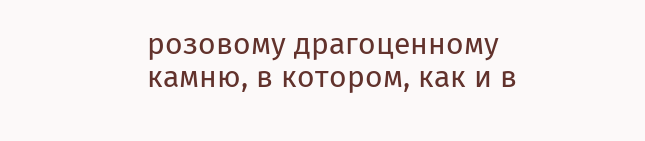розовому драгоценному камню, в котором, как и в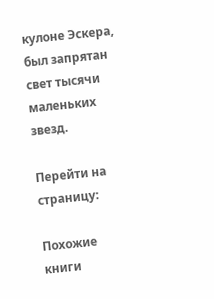кулоне Эскера, был запрятан свет тысячи маленьких звезд.

Перейти на страницу:

Похожие книги